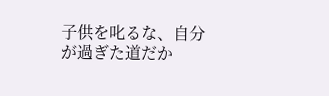子供を叱るな、自分が過ぎた道だか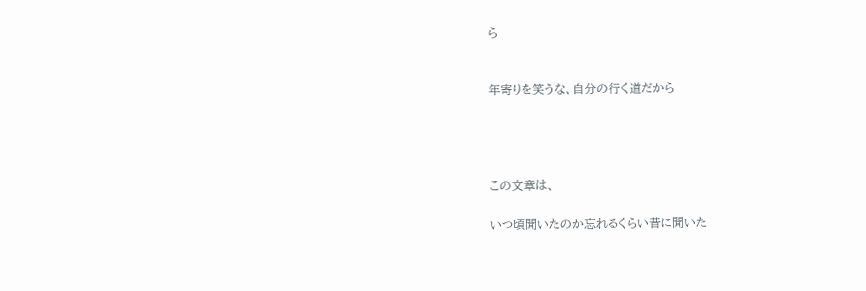ら


年寄りを笑うな、自分の行く道だから




この文章は、

いつ頃聞いたのか忘れるくらい昔に聞いた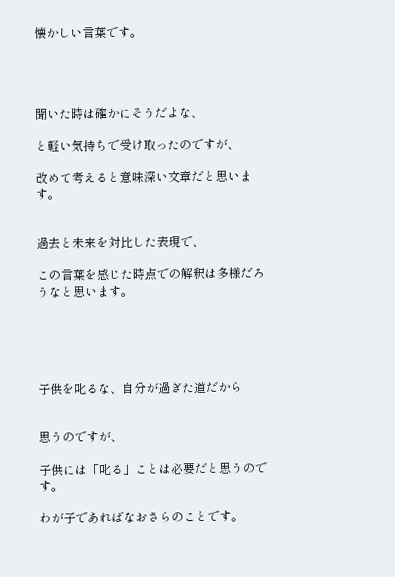懐かしい言葉です。




聞いた時は確かにそうだよな、

と軽い気持ちで受け取ったのですが、

改めて考えると意味深い文章だと思います。


過去と未来を対比した表現で、

この言葉を感じた時点での解釈は多様だろうなと思います。





子供を叱るな、自分が過ぎた道だから


思うのですが、

子供には「叱る」ことは必要だと思うのです。

わが子であればなおさらのことです。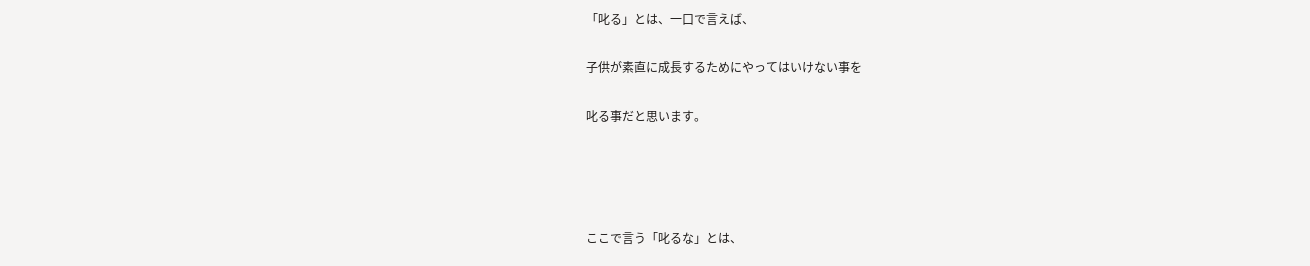「叱る」とは、一口で言えば、

子供が素直に成長するためにやってはいけない事を

叱る事だと思います。




ここで言う「叱るな」とは、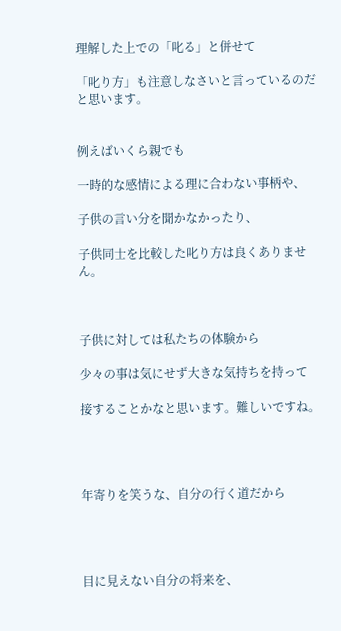理解した上での「叱る」と併せて

「叱り方」も注意しなさいと言っているのだと思います。


例えばいくら親でも

一時的な感情による理に合わない事柄や、

子供の言い分を聞かなかったり、

子供同士を比較した叱り方は良くありません。



子供に対しては私たちの体験から

少々の事は気にせず大きな気持ちを持って

接することかなと思います。難しいですね。




年寄りを笑うな、自分の行く道だから




目に見えない自分の将来を、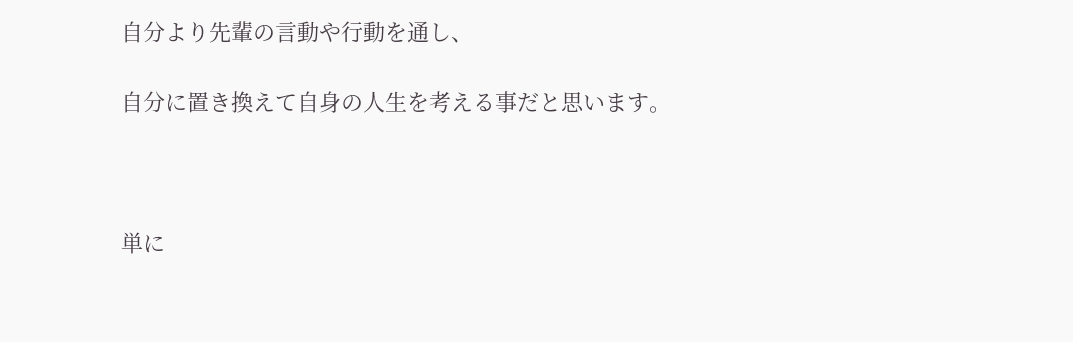自分より先輩の言動や行動を通し、

自分に置き換えて自身の人生を考える事だと思います。



単に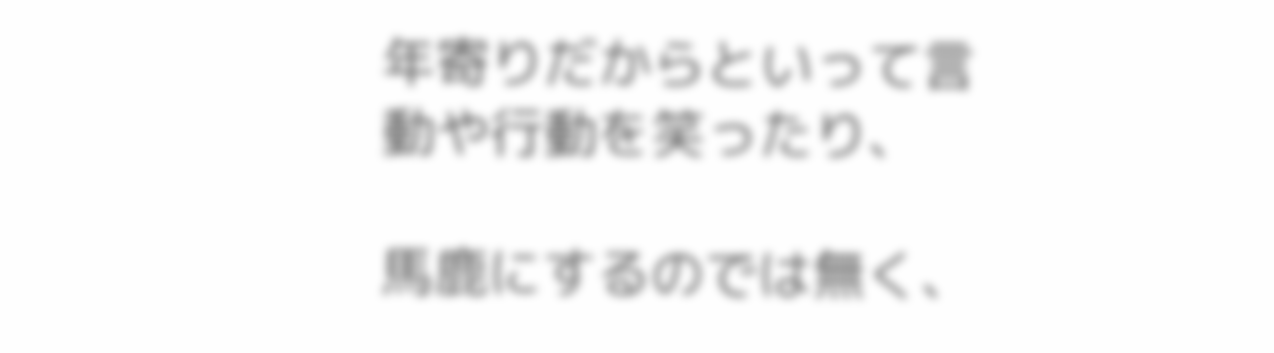年寄りだからといって言動や行動を笑ったり、

馬鹿にするのでは無く、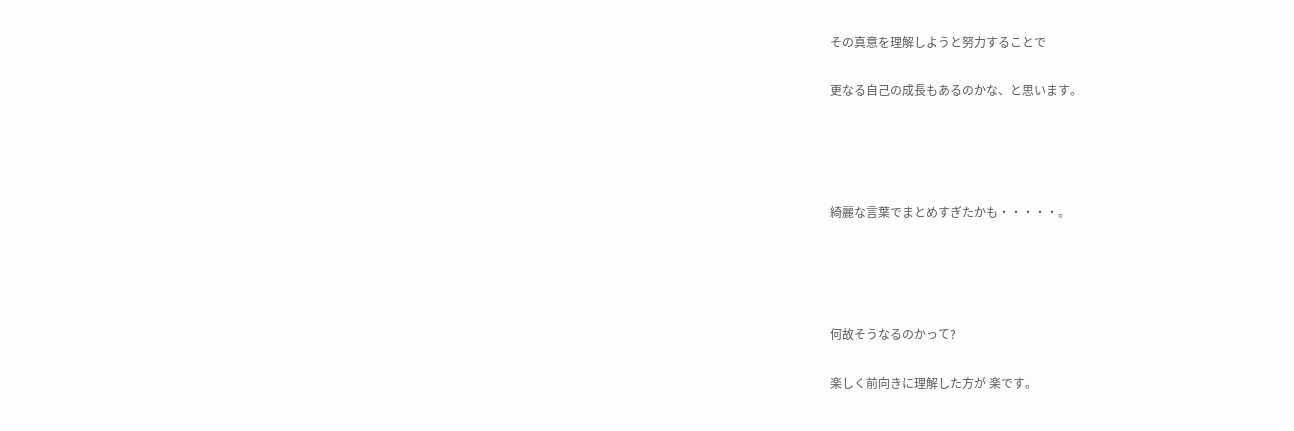その真意を理解しようと努力することで

更なる自己の成長もあるのかな、と思います。




綺麗な言葉でまとめすぎたかも・・・・・。




何故そうなるのかって?

楽しく前向きに理解した方が 楽です。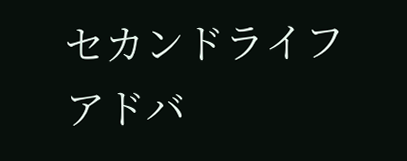セカンドライフアドバ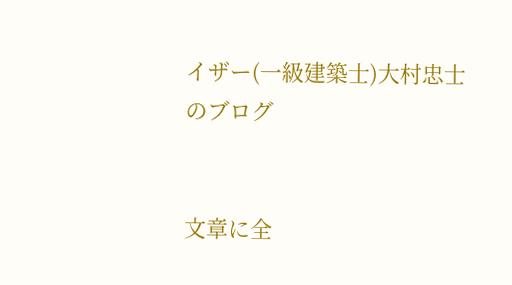イザー(一級建築士)大村忠士のブログ


文章に全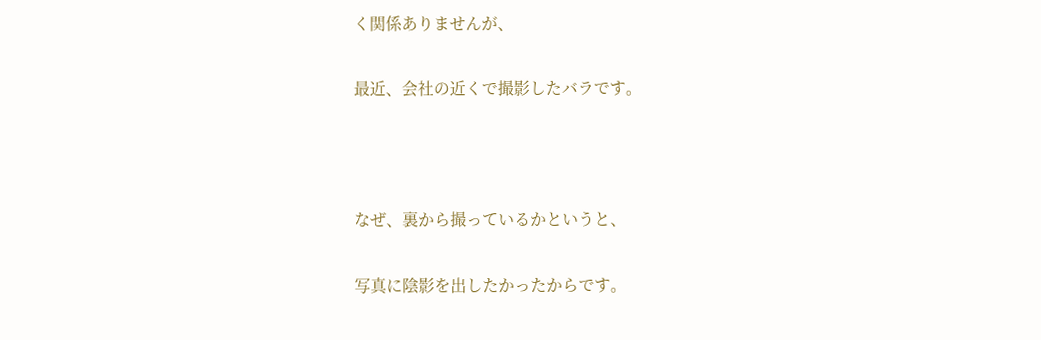く関係ありませんが、

最近、会社の近くで撮影したバラです。



なぜ、裏から撮っているかというと、

写真に陰影を出したかったからです。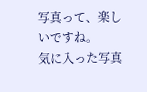写真って、楽しいですね。
気に入った写真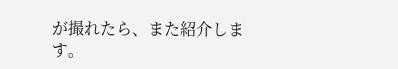が撮れたら、また紹介します。